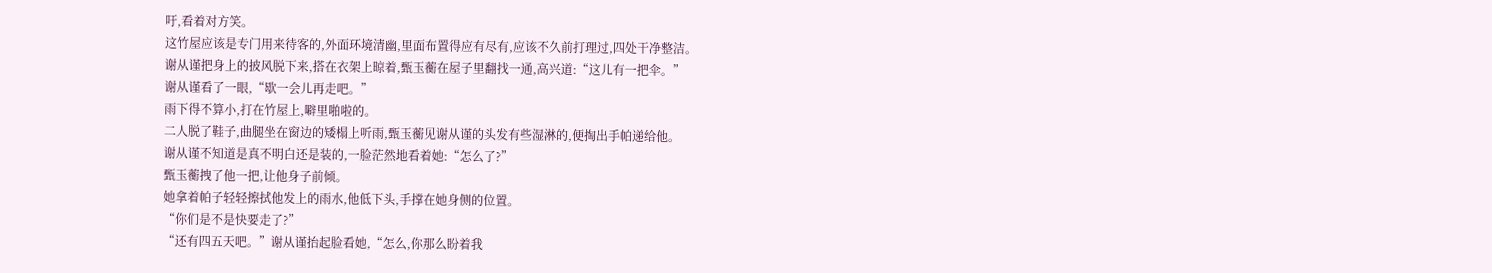吁,看着对方笑。
这竹屋应该是专门用来待客的,外面环境清幽,里面布置得应有尽有,应该不久前打理过,四处干净整洁。
谢从谨把身上的披风脱下来,搭在衣架上晾着,甄玉蘅在屋子里翻找一通,高兴道:“这儿有一把伞。”
谢从谨看了一眼,“歇一会儿再走吧。”
雨下得不算小,打在竹屋上,噼里啪啦的。
二人脱了鞋子,曲腿坐在窗边的矮榻上听雨,甄玉蘅见谢从谨的头发有些湿淋的,便掏出手帕递给他。
谢从谨不知道是真不明白还是装的,一脸茫然地看着她:“怎么了?”
甄玉蘅拽了他一把,让他身子前倾。
她拿着帕子轻轻擦拭他发上的雨水,他低下头,手撑在她身侧的位置。
“你们是不是快要走了?”
“还有四五天吧。”谢从谨抬起脸看她,“怎么,你那么盼着我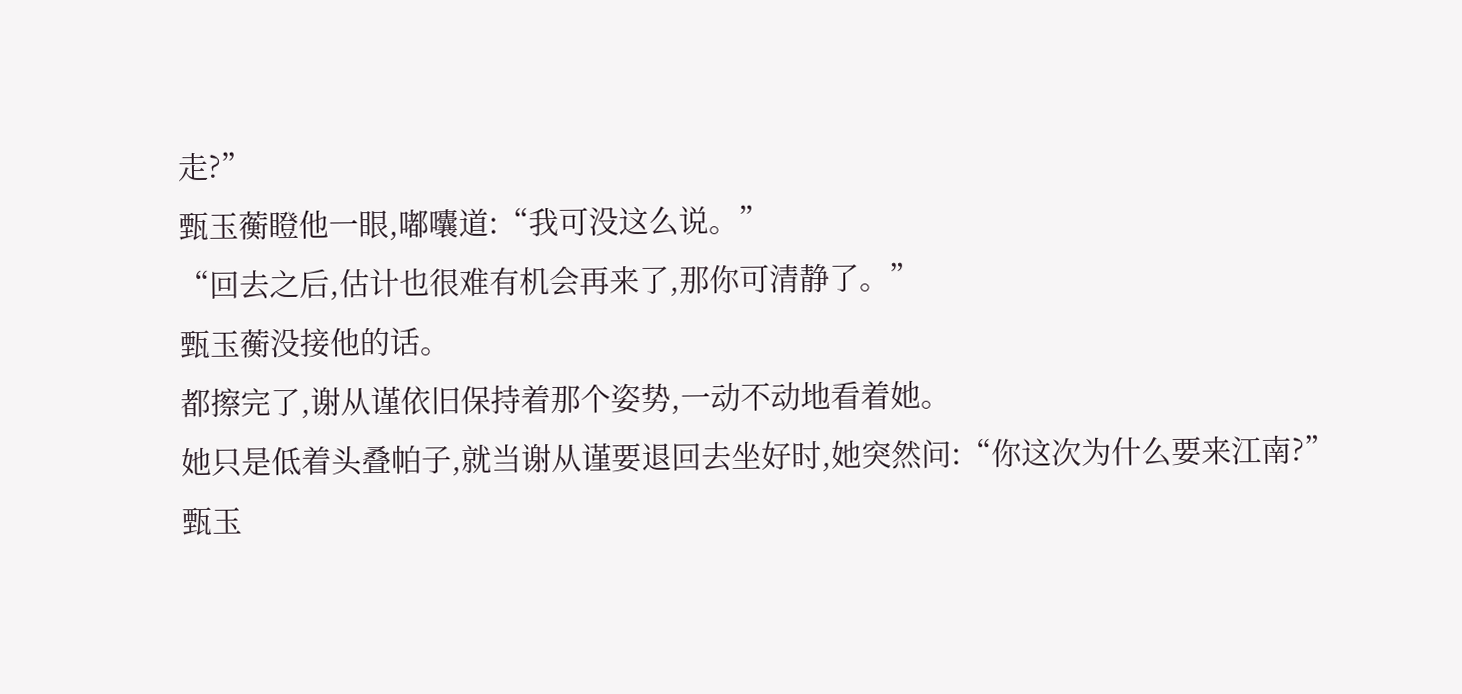走?”
甄玉蘅瞪他一眼,嘟囔道:“我可没这么说。”
“回去之后,估计也很难有机会再来了,那你可清静了。”
甄玉蘅没接他的话。
都擦完了,谢从谨依旧保持着那个姿势,一动不动地看着她。
她只是低着头叠帕子,就当谢从谨要退回去坐好时,她突然问:“你这次为什么要来江南?”
甄玉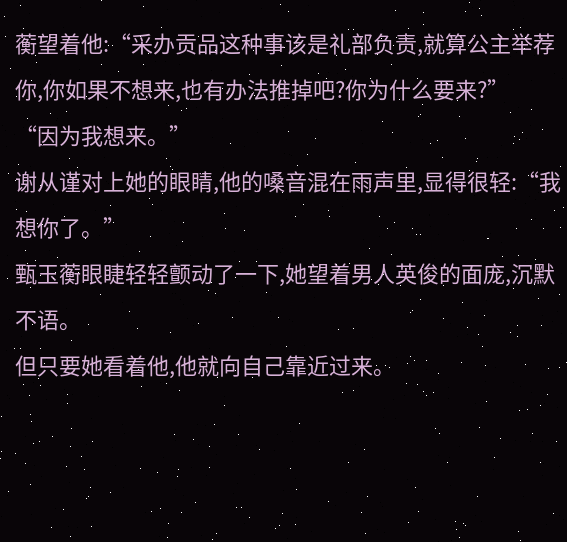蘅望着他:“采办贡品这种事该是礼部负责,就算公主举荐你,你如果不想来,也有办法推掉吧?你为什么要来?”
“因为我想来。”
谢从谨对上她的眼睛,他的嗓音混在雨声里,显得很轻:“我想你了。”
甄玉蘅眼睫轻轻颤动了一下,她望着男人英俊的面庞,沉默不语。
但只要她看着他,他就向自己靠近过来。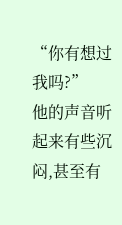“你有想过我吗?”
他的声音听起来有些沉闷,甚至有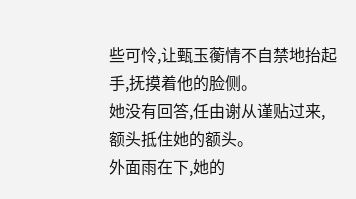些可怜,让甄玉蘅情不自禁地抬起手,抚摸着他的脸侧。
她没有回答,任由谢从谨贴过来,额头抵住她的额头。
外面雨在下,她的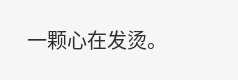一颗心在发烫。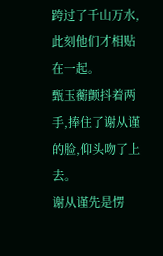跨过了千山万水,此刻他们才相贴在一起。
甄玉蘅颤抖着两手,捧住了谢从谨的脸,仰头吻了上去。
谢从谨先是愣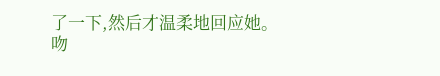了一下,然后才温柔地回应她。
吻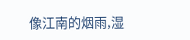像江南的烟雨,湿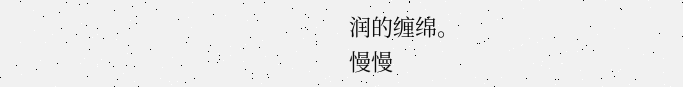润的缠绵。
慢慢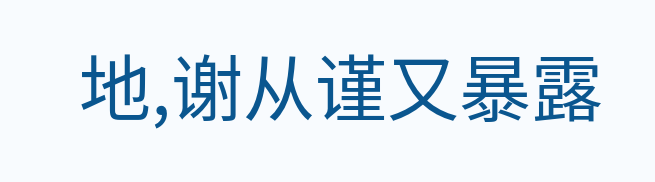地,谢从谨又暴露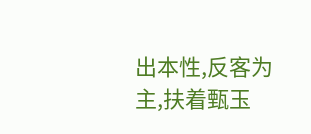出本性,反客为主,扶着甄玉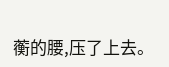蘅的腰,压了上去。